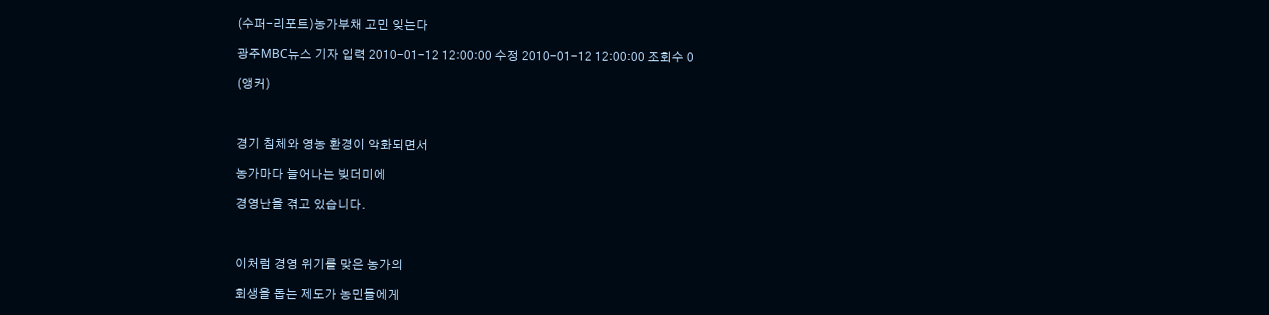(수퍼-리포트)농가부채 고민 잊는다

광주MBC뉴스 기자 입력 2010-01-12 12:00:00 수정 2010-01-12 12:00:00 조회수 0

(앵커)



경기 침체와 영농 환경이 악화되면서

농가마다 늘어나는 빚더미에

경영난을 겪고 있습니다.



이처럼 경영 위기를 맞은 농가의

회생을 돕는 제도가 농민들에게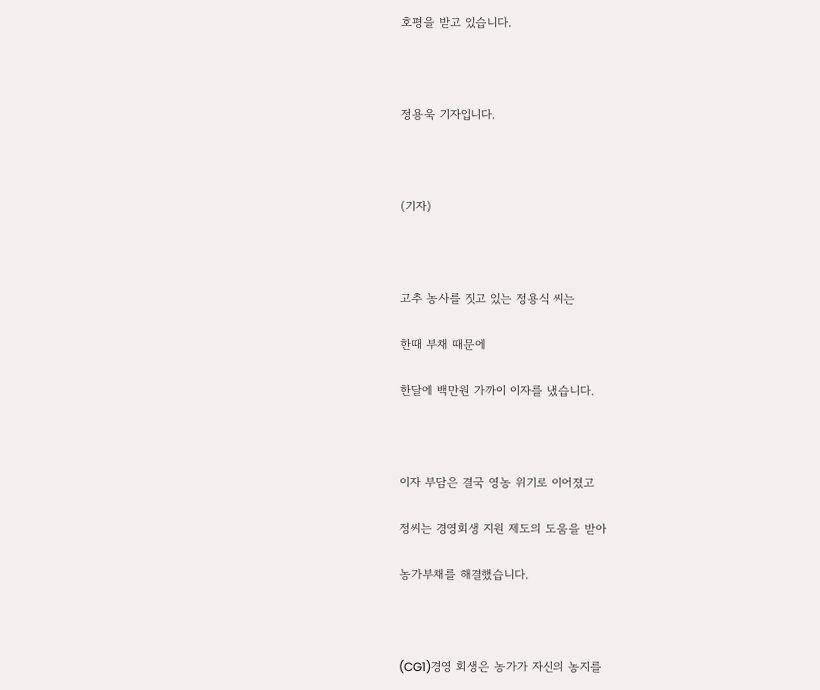호평을 받고 있습니다.



정용욱 기자입니다.



(기자)



고추 농사를 짓고 있는 정용식 씨는

한때 부채 때문에

한달에 백만원 가까이 이자를 냈습니다.



이자 부담은 결국 영농 위기로 이어졌고

정씨는 경영회생 지원 제도의 도움을 받아

농가부채를 해결했습니다.



(CG1)경영 회생은 농가가 자신의 농지를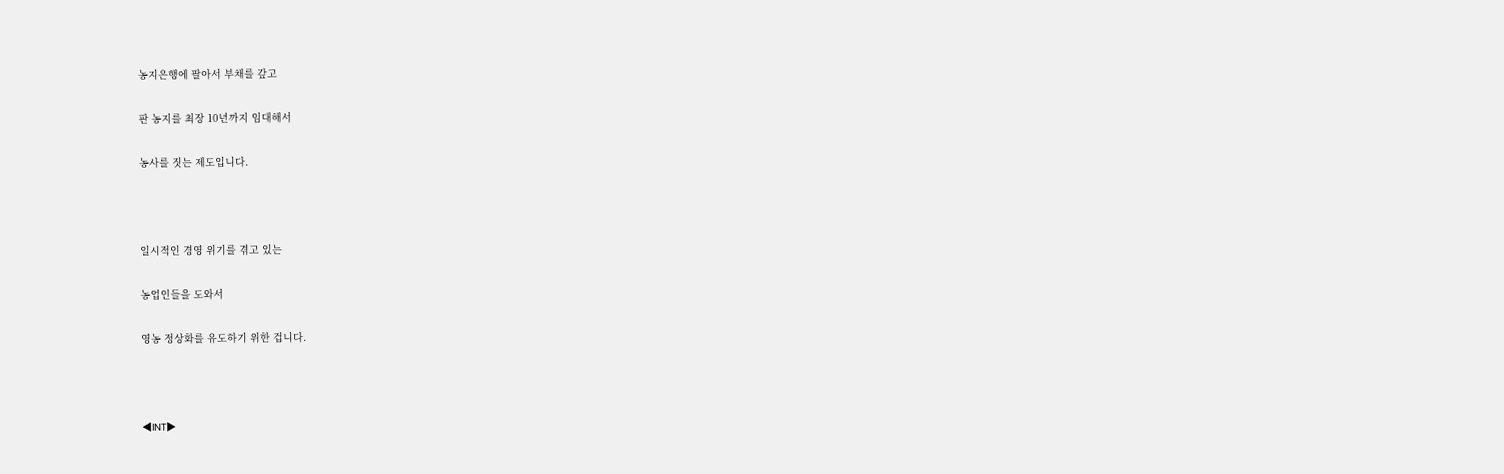농지은행에 팔아서 부채를 갚고

판 농지를 최장 10년까지 임대해서

농사를 짓는 제도입니다.



일시적인 경영 위기를 겪고 있는

농업인들을 도와서

영농 정상화를 유도하기 위한 겁니다.



◀INT▶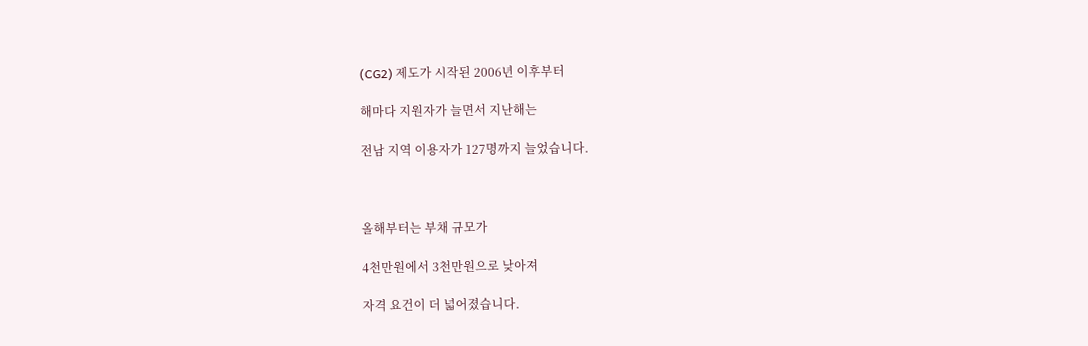(CG2) 제도가 시작된 2006년 이후부터

해마다 지원자가 늘면서 지난해는

전남 지역 이용자가 127명까지 늘었습니다.



올해부터는 부채 규모가

4천만원에서 3천만원으로 낮아져

자격 요건이 더 넓어졌습니다.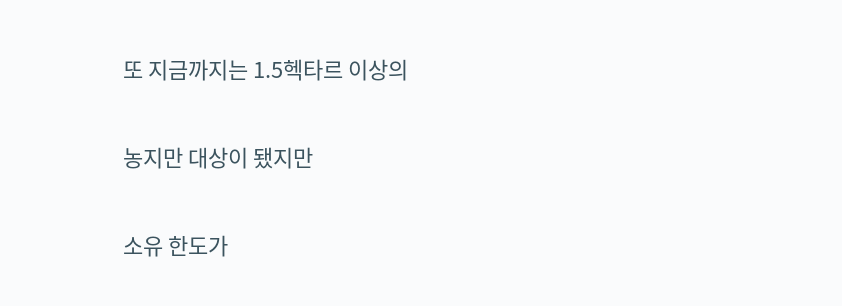또 지금까지는 1.5헥타르 이상의

농지만 대상이 됐지만

소유 한도가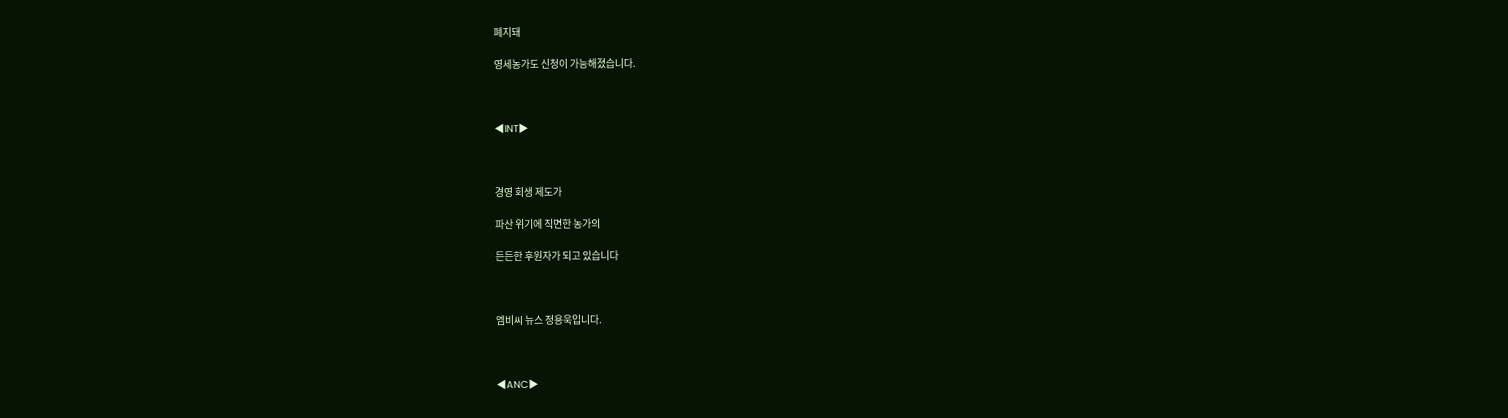폐지돼

영세농가도 신청이 가능해졌습니다.



◀INT▶



경영 회생 제도가

파산 위기에 직면한 농가의

든든한 후원자가 되고 있습니다



엠비씨 뉴스 정용욱입니다.



◀ANC▶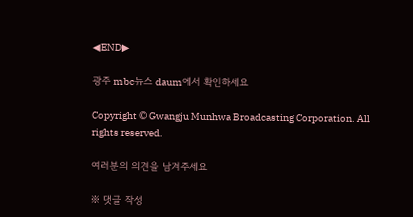◀END▶

광주 mbc뉴스 daum에서 확인하세요

Copyright © Gwangju Munhwa Broadcasting Corporation. All rights reserved.

여러분의 의견을 남겨주세요

※ 댓글 작성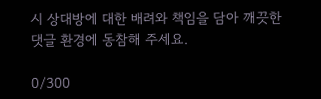시 상대방에 대한 배려와 책임을 담아 깨끗한 댓글 환경에 동참해 주세요.

0/300